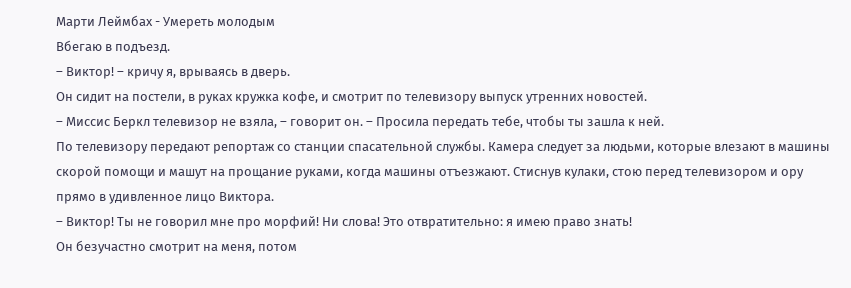Марти Леймбах - Умереть молодым
Вбегаю в подъезд.
– Виктор! – кричу я, врываясь в дверь.
Он сидит на постели, в руках кружка кофе, и смотрит по телевизору выпуск утренних новостей.
– Миссис Беркл телевизор не взяла, – говорит он. – Просила передать тебе, чтобы ты зашла к ней.
По телевизору передают репортаж со станции спасательной службы. Камера следует за людьми, которые влезают в машины скорой помощи и машут на прощание руками, когда машины отъезжают. Стиснув кулаки, стою перед телевизором и ору прямо в удивленное лицо Виктора.
– Виктор! Ты не говорил мне про морфий! Ни слова! Это отвратительно: я имею право знать!
Он безучастно смотрит на меня, потом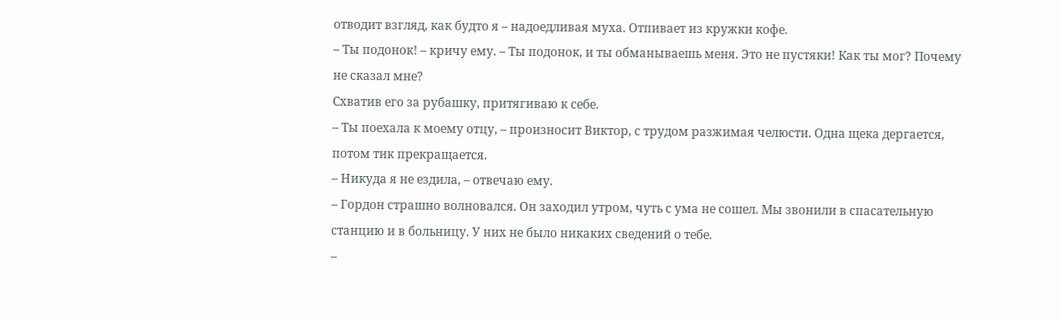отводит взгляд, как будто я – надоедливая муха. Отпивает из кружки кофе.
– Ты подонок! – кричу ему. – Ты подонок, и ты обманываешь меня. Это не пустяки! Как ты мог? Почему не сказал мне?
Схватив его за рубашку, притягиваю к себе.
– Ты поехала к моему отцу, – произносит Виктор, с трудом разжимая челюсти. Одна щека дергается, потом тик прекращается.
– Никуда я не ездила, – отвечаю ему.
– Гордон страшно волновался. Он заходил утром, чуть с ума не сошел. Мы звонили в спасательную станцию и в больницу. У них не было никаких сведений о тебе.
–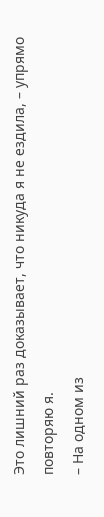Это лишний раз доказывает, что никуда я не ездила, – упрямо повторяю я.
– На одном из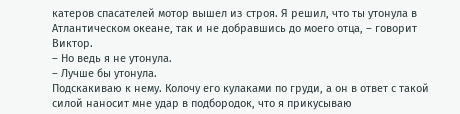катеров спасателей мотор вышел из строя. Я решил, что ты утонула в Атлантическом океане, так и не добравшись до моего отца, – говорит Виктор.
– Но ведь я не утонула.
– Лучше бы утонула.
Подскакиваю к нему. Колочу его кулаками по груди, а он в ответ с такой силой наносит мне удар в подбородок, что я прикусываю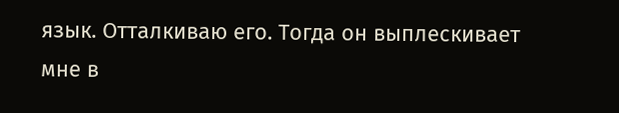язык. Отталкиваю его. Тогда он выплескивает мне в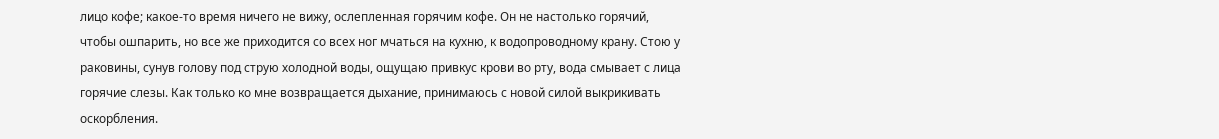лицо кофе; какое-то время ничего не вижу, ослепленная горячим кофе. Он не настолько горячий, чтобы ошпарить, но все же приходится со всех ног мчаться на кухню, к водопроводному крану. Стою у раковины, сунув голову под струю холодной воды, ощущаю привкус крови во рту, вода смывает с лица горячие слезы. Как только ко мне возвращается дыхание, принимаюсь с новой силой выкрикивать оскорбления.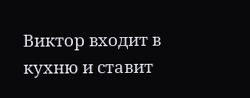Виктор входит в кухню и ставит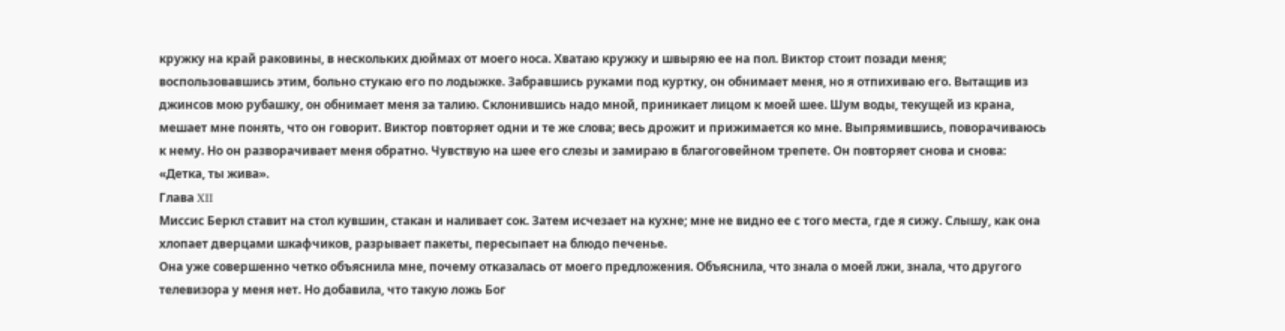кружку на край раковины, в нескольких дюймах от моего носа. Хватаю кружку и швыряю ее на пол. Виктор стоит позади меня; воспользовавшись этим, больно стукаю его по лодыжке. Забравшись руками под куртку, он обнимает меня, но я отпихиваю его. Вытащив из джинсов мою рубашку, он обнимает меня за талию. Склонившись надо мной, приникает лицом к моей шее. Шум воды, текущей из крана, мешает мне понять, что он говорит. Виктор повторяет одни и те же слова; весь дрожит и прижимается ко мне. Выпрямившись, поворачиваюсь к нему. Но он разворачивает меня обратно. Чувствую на шее его слезы и замираю в благоговейном трепете. Он повторяет снова и снова: «Детка, ты жива».
Глава XII
Миссис Беркл ставит на стол кувшин, стакан и наливает сок. Затем исчезает на кухне; мне не видно ее с того места, где я сижу. Слышу, как она хлопает дверцами шкафчиков, разрывает пакеты, пересыпает на блюдо печенье.
Она уже совершенно четко объяснила мне, почему отказалась от моего предложения. Объяснила, что знала о моей лжи, знала, что другого телевизора у меня нет. Но добавила, что такую ложь Бог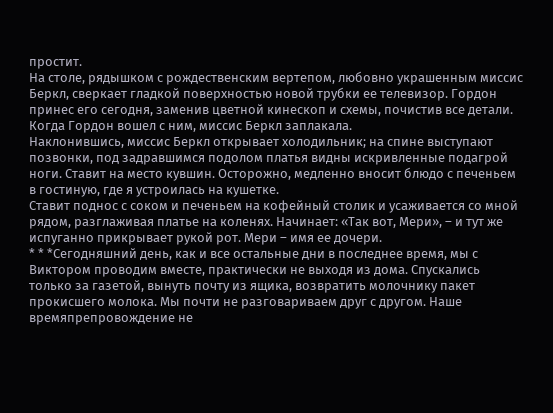простит.
На столе, рядышком с рождественским вертепом, любовно украшенным миссис Беркл, сверкает гладкой поверхностью новой трубки ее телевизор. Гордон принес его сегодня, заменив цветной кинескоп и схемы, почистив все детали. Когда Гордон вошел с ним, миссис Беркл заплакала.
Наклонившись, миссис Беркл открывает холодильник; на спине выступают позвонки, под задравшимся подолом платья видны искривленные подагрой ноги. Ставит на место кувшин. Осторожно, медленно вносит блюдо с печеньем в гостиную, где я устроилась на кушетке.
Ставит поднос с соком и печеньем на кофейный столик и усаживается со мной рядом, разглаживая платье на коленях. Начинает: «Так вот, Мери», – и тут же испуганно прикрывает рукой рот. Мери – имя ее дочери.
* * *Сегодняшний день, как и все остальные дни в последнее время, мы с Виктором проводим вместе, практически не выходя из дома. Спускались только за газетой, вынуть почту из ящика, возвратить молочнику пакет прокисшего молока. Мы почти не разговариваем друг с другом. Наше времяпрепровождение не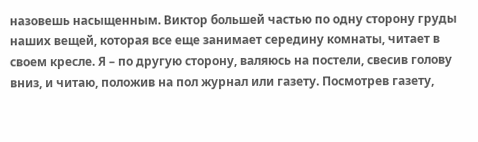назовешь насыщенным. Виктор большей частью по одну сторону груды наших вещей, которая все еще занимает середину комнаты, читает в своем кресле. Я – по другую сторону, валяюсь на постели, свесив голову вниз, и читаю, положив на пол журнал или газету. Посмотрев газету,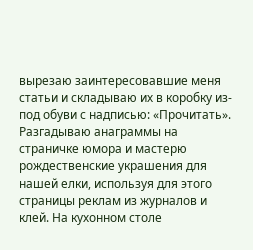вырезаю заинтересовавшие меня статьи и складываю их в коробку из-под обуви с надписью: «Прочитать». Разгадываю анаграммы на страничке юмора и мастерю рождественские украшения для нашей елки, используя для этого страницы реклам из журналов и клей. На кухонном столе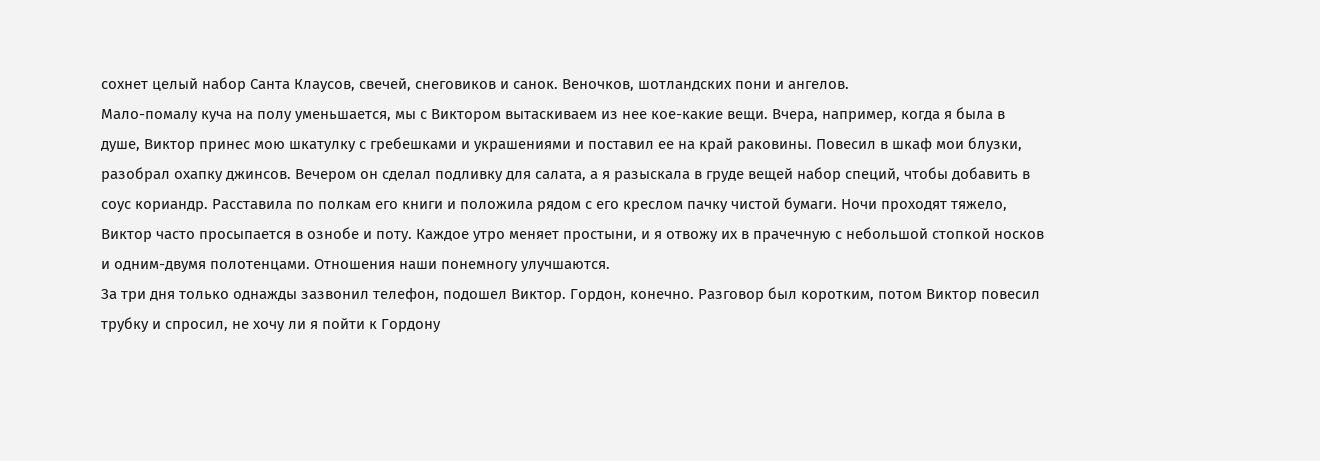сохнет целый набор Санта Клаусов, свечей, снеговиков и санок. Веночков, шотландских пони и ангелов.
Мало-помалу куча на полу уменьшается, мы с Виктором вытаскиваем из нее кое-какие вещи. Вчера, например, когда я была в душе, Виктор принес мою шкатулку с гребешками и украшениями и поставил ее на край раковины. Повесил в шкаф мои блузки, разобрал охапку джинсов. Вечером он сделал подливку для салата, а я разыскала в груде вещей набор специй, чтобы добавить в соус кориандр. Расставила по полкам его книги и положила рядом с его креслом пачку чистой бумаги. Ночи проходят тяжело, Виктор часто просыпается в ознобе и поту. Каждое утро меняет простыни, и я отвожу их в прачечную с небольшой стопкой носков и одним-двумя полотенцами. Отношения наши понемногу улучшаются.
За три дня только однажды зазвонил телефон, подошел Виктор. Гордон, конечно. Разговор был коротким, потом Виктор повесил трубку и спросил, не хочу ли я пойти к Гордону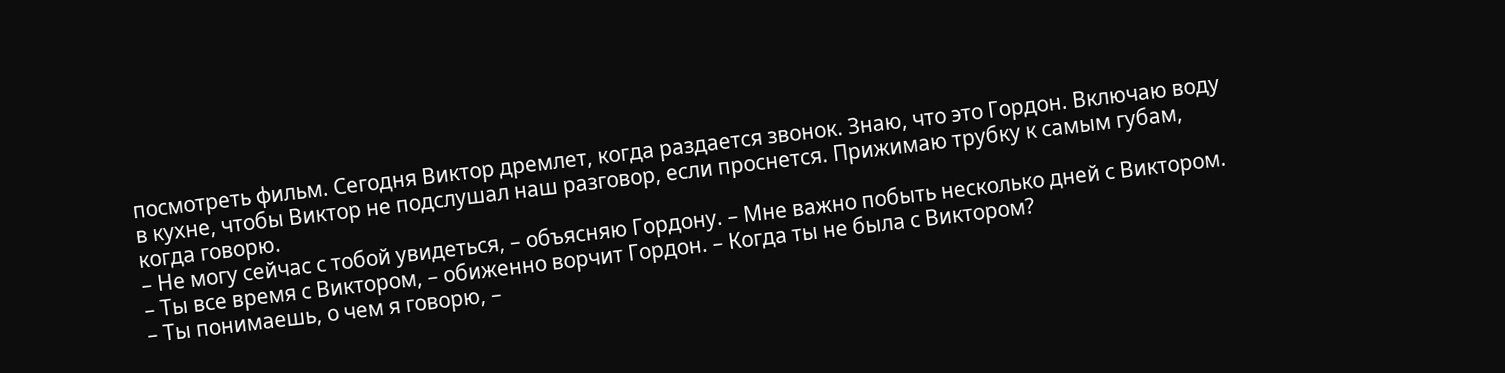посмотреть фильм. Сегодня Виктор дремлет, когда раздается звонок. Знаю, что это Гордон. Включаю воду в кухне, чтобы Виктор не подслушал наш разговор, если проснется. Прижимаю трубку к самым губам, когда говорю.
– Не могу сейчас с тобой увидеться, – объясняю Гордону. – Мне важно побыть несколько дней с Виктором.
– Ты все время с Виктором, – обиженно ворчит Гордон. – Когда ты не была с Виктором?
– Ты понимаешь, о чем я говорю, –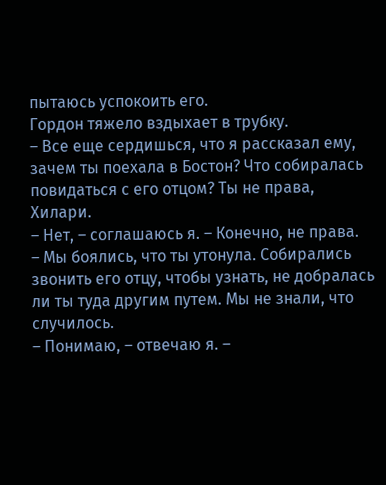пытаюсь успокоить его.
Гордон тяжело вздыхает в трубку.
– Все еще сердишься, что я рассказал ему, зачем ты поехала в Бостон? Что собиралась повидаться с его отцом? Ты не права, Хилари.
– Нет, – соглашаюсь я. – Конечно, не права.
– Мы боялись, что ты утонула. Собирались звонить его отцу, чтобы узнать, не добралась ли ты туда другим путем. Мы не знали, что случилось.
– Понимаю, – отвечаю я. –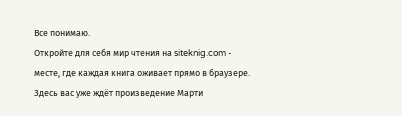Все понимаю.
Откройте для себя мир чтения на siteknig.com - месте, где каждая книга оживает прямо в браузере. Здесь вас уже ждёт произведение Марти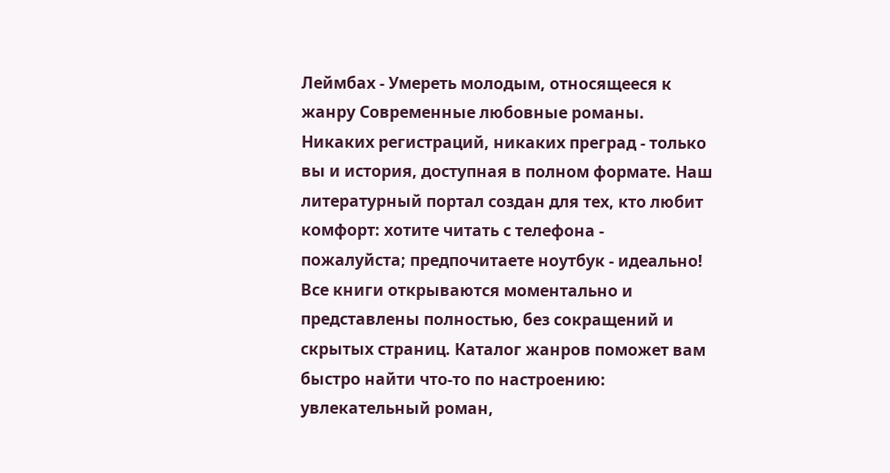Леймбах - Умереть молодым, относящееся к жанру Современные любовные романы. Никаких регистраций, никаких преград - только вы и история, доступная в полном формате. Наш литературный портал создан для тех, кто любит комфорт: хотите читать с телефона - пожалуйста; предпочитаете ноутбук - идеально! Все книги открываются моментально и представлены полностью, без сокращений и скрытых страниц. Каталог жанров поможет вам быстро найти что-то по настроению: увлекательный роман,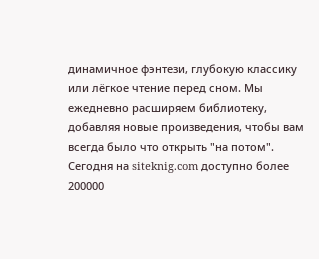динамичное фэнтези, глубокую классику или лёгкое чтение перед сном. Мы ежедневно расширяем библиотеку, добавляя новые произведения, чтобы вам всегда было что открыть "на потом". Сегодня на siteknig.com доступно более 200000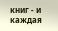книг - и каждая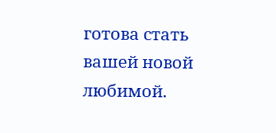готова стать вашей новой любимой.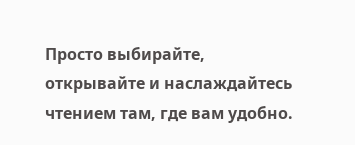Просто выбирайте, открывайте и наслаждайтесь чтением там, где вам удобно.